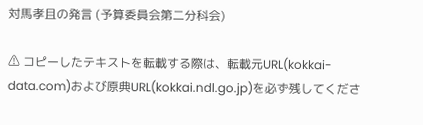対馬孝且の発言 (予算委員会第二分科会)

⚠ コピーしたテキストを転載する際は、転載元URL(kokkai-data.com)および原典URL(kokkai.ndl.go.jp)を必ず残してくださ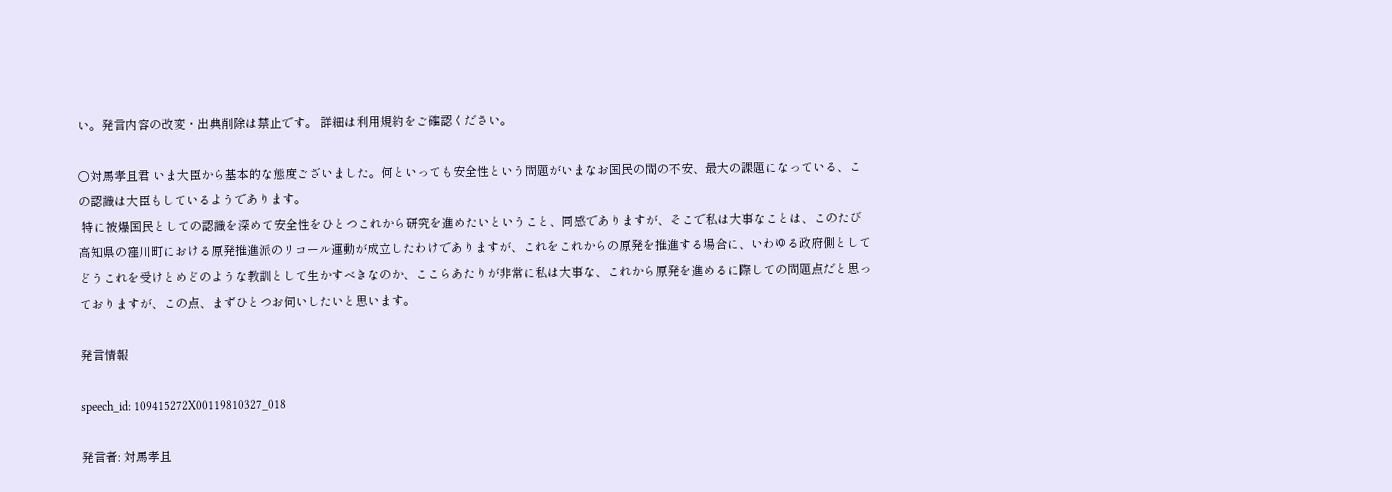い。発言内容の改変・出典削除は禁止です。 詳細は利用規約をご確認ください。

○対馬孝且君 いま大臣から基本的な態度ございました。何といっても安全性という問題がいまなお国民の間の不安、最大の課題になっている、この認識は大臣もしているようであります。
 特に被爆国民としての認識を深めて安全性をひとつこれから研究を進めたいということ、同感でありますが、そこで私は大事なことは、このたび高知県の窪川町における原発推進派のリコール運動が成立したわけでありますが、これをこれからの原発を推進する場合に、いわゆる政府側としてどうこれを受けとめどのような教訓として生かすべきなのか、ここらあたりが非常に私は大事な、これから原発を進めるに際しての問題点だと思っておりますが、この点、まずひとつお伺いしたいと思います。

発言情報

speech_id: 109415272X00119810327_018

発言者: 対馬孝且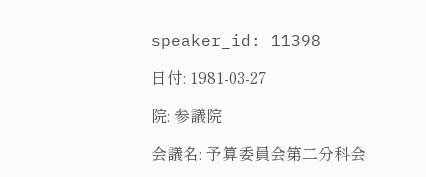speaker_id: 11398

日付: 1981-03-27

院: 参議院

会議名: 予算委員会第二分科会